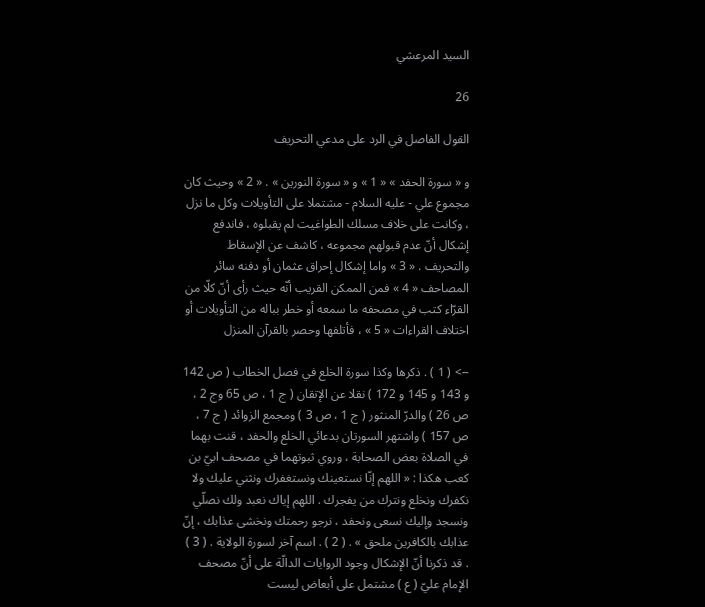السيد المرعشي

26

القول الفاصل في الرد على مدعي التحريف

و « سورة الحفد » « 1 » و « سورة النورين » . « 2 » وحيث كان مجموع علي - عليه السلام - مشتملا على التأويلات وكل ما نزل ، وكانت على خلاف مسلك الطواغيت لم يقبلوه ، فاندفع إشكال أنّ عدم قبولهم مجموعه ، كاشف عن الإسقاط والتحريف . « 3 » واما إشكال إحراق عثمان أو دفنه سائر المصاحف « 4 » فمن الممكن القريب أنّه حيث رأى أنّ كلّا من القرّاء كتب في مصحفه ما سمعه أو خطر بباله من التأويلات أو اختلاف القراءات « 5 » ، فأتلفها وحصر بالقرآن المنزل

--> ( 1 ) . ذكرها وكذا سورة الخلع في فصل الخطاب ( ص 142 و 143 و 145 و 172 ) نقلا عن الإتقان ( ج 1 ، ص 65 وج 2 ، ص 26 ) والدرّ المنثور ( ج 1 ، ص 3 ) ومجمع الزوائد ( ج 7 ، ص 157 ) واشتهر السورتان بدعائي الخلع والحفد ، قنت بهما في الصلاة بعض الصحابة ، وروي ثبوتهما في مصحف ابيّ بن كعب هكذا : « اللهم إنّا نستعينك ونستغفرك ونثني عليك ولا نكفرك ونخلع ونترك من يفجرك . اللهم إياك نعبد ولك نصلّي ونسجد وإليك نسعى ونحفد ، نرجو رحمتك ونخشى عذابك ، إنّ عذابك بالكافرين ملحق » . ( 2 ) . اسم آخر لسورة الولاية . ( 3 ) . قد ذكرنا أنّ الإشكال وجود الروايات الدالّة على أنّ مصحف الإمام عليّ ( ع ) مشتمل على أبعاض ليست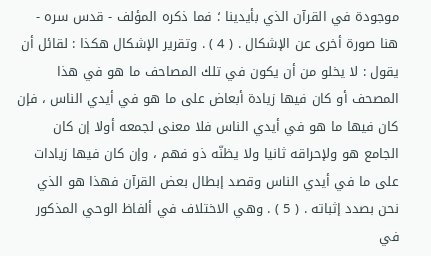موجودة في القرآن الذي بأيدينا ؛ فما ذكره المؤلف - قدس سره - هنا صورة أخرى عن الإشكال . ( 4 ) . وتقرير الإشكال هكذا : لقائل أن يقول : لا يخلو من أن يكون في تلك المصاحف ما هو في هذا المصحف أو كان فيها زيادة أبعاض على ما هو في أيدي الناس ، فإن كان فيها ما هو في أيدي الناس فلا معنى لجمعه أولا إن كان الجامع هو ولإحراقه ثانيا ولا يظنّه ذو فهم ، وإن كان فيها زيادات على ما في أيدي الناس وقصد إبطال بعض القرآن فهذا هو الذي نحن بصدد إثباته . ( 5 ) . وهي الاختلاف في ألفاظ الوحي المذكور في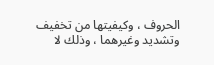الحروف ، وكيفيتها من تخفيف وتشديد وغيرهما ، وذلك لا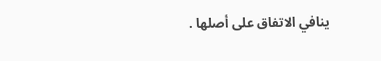ينافي الاتفاق على أصلها .